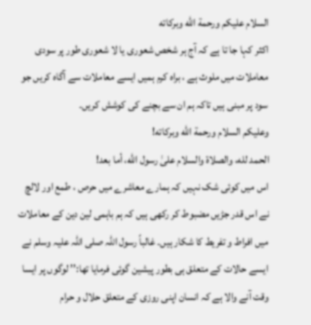السلام عليكم ورحمة الله وبركاته
اکثر کہا جا تا ہے کہ آج ہر شخص شعوری یا لا شعوری طور پر سودی معاملات میں ملوث ہے ، براہ کرم ہمیں ایسے معاملات سے آگاہ کریں جو سود پر مبنی ہیں تاکہ ہم ان سے بچنے کی کوشش کریں۔
وعلیکم السلام ورحمة الله وبرکاته!
الحمد لله، والصلاة والسلام علىٰ رسول الله، أما بعد!
اس میں کوئی شک نہیں کہ ہمارے معاشرے میں حرص ، طمع اور لالچ نے اس قدر جڑیں مضبوط کر رکھی ہیں کہ ہم باہمی لین دین کے معاملات میں افراط و تفریط کا شکار ہیں۔ غالباً رسول اللہ صلی اللہ علیہ وسلم نے ایسے حالات کے متعلق ہی بطور پیشین گوئی فرمایا تھا:’’ لوگوں پر ایسا وقت آنے والا ہے کہ انسان اپنی روزی کے متعلق حلال و حرام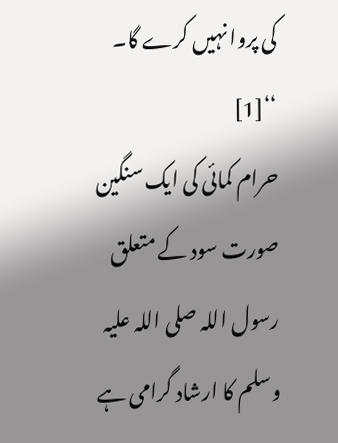کی پروا نہیں کرے گا۔ ‘‘[1]
حرام کمائی کی ایک سنگین صورت سود کے متعلق رسول اللہ صلی اللہ علیہ وسلم کا ارشاد گرامی ہے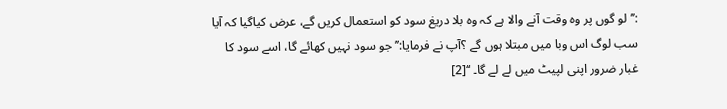:’’لو گوں پر وہ وقت آنے والا ہے کہ وہ بلا دریغ سود کو استعمال کریں گے، عرض کیاگیا کہ آیا سب لوگ اس وبا میں مبتلا ہوں گے ؟آپ نے فرمایا:’’ جو سود نہیں کھائے گا، اسے سود کا غبار ضرور اپنی لپیٹ میں لے لے گا۔ ‘‘[2]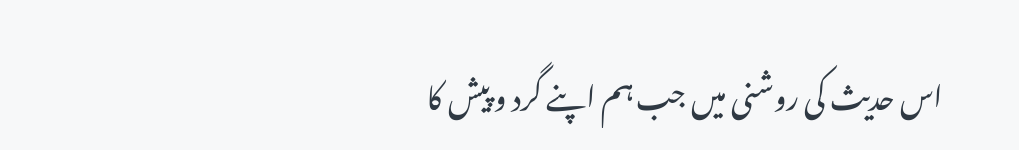اس حدیث کی روشنی میں جب ہم اپنے گرد و پیش کا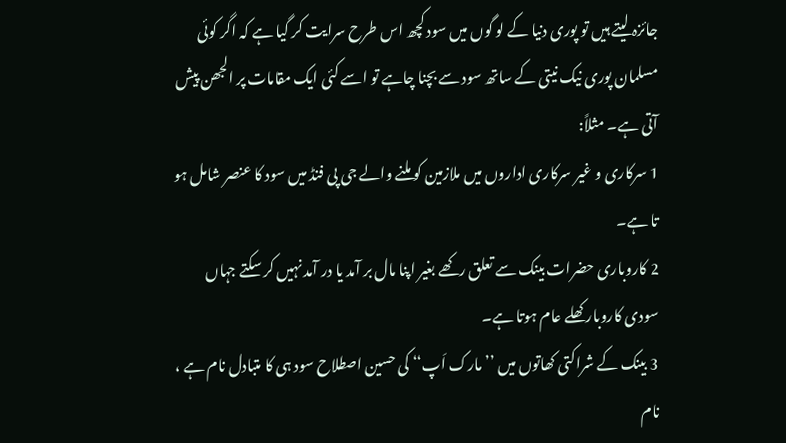جائزہ لیتے ہیں تو پوری دنیا کے لو گوں میں سود کچھ اس طرح سرایت کر گیا ہے کہ اگر کوئی مسلمان پوری نیک نیتی کے ساتھ سود سے بچنا چاہے تو اسے کئی ایک مقامات پر الجھن پیش آتی ہے۔ مثلاً:
1 سرکاری و غیر سرکاری اداروں میں ملازمین کو ملنے والے جی پی فنڈ میں سود کا عنصر شامل ہو تا ہے۔
2 کاروباری حضرات بینک سے تعلق رکھے بغیر اپنا مال بر آمد یا در آمد نہیں کر سکتے جہاں سودی کاروبار کھلے عام ہوتا ہے۔
3 بینک کے شراکتی کھاتوں میں ’’ مارک اَپ‘‘ کی حسین اصطلاح سود ہی کا متبادل نام ہے ، نام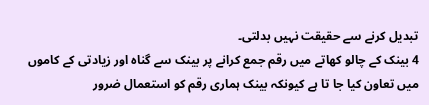تبدیل کرنے سے حقیقت نہیں بدلتی۔
4 بینک کے چالو کھاتے میں رقم جمع کرانے پر بینک سے گناہ اور زیادتی کے کاموں میں تعاون کیا جا تا ہے کیونکہ بینک ہماری رقم کو استعمال ضرور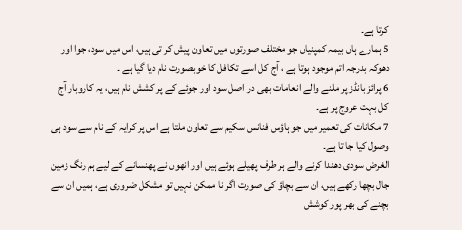کرتا ہے۔
5 ہمارے ہاں بیمہ کمپنیاں جو مختلف صورتوں میں تعاون پیش کر تی ہیں، اس میں سود، جوا اور دھوکہ بدرجہ اتم موجود ہوتا ہے ، آج کل اسے تکافل کا خوبصورت نام دیا گیا ہے ۔
6 پرائز بانڈز پر ملنے والے انعامات بھی در اصل سود اور جوئے کے پر کشش نام ہیں، یہ کاروبار آج کل بہت عروج پر ہے۔
7 مکانات کی تعمیر میں جو ہاؤس فنانس سکیم سے تعاون ملتا ہے اس پر کرایہ کے نام سے سود ہی وصول کیا جا تا ہے۔
الغرض سودی دھندا کرنے والے ہر طرف پھیلے ہوئے ہیں اور انھوں نے پھنسانے کے لیے ہم رنگ زمین جال بچھا رکھے ہیں، ان سے بچاؤ کی صورت اگر نا ممکن نہیں تو مشکل ضروری ہے، ہمیں ان سے بچنے کی بھر پور کوشش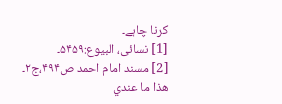کرنا چاہے۔
[1] نسائی، البیوع:۵۴۵۹۔
[2] مسند امام احمد ص۴۹۴،ج۲۔
ھذا ما عندي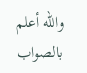والله أعلم بالصواب